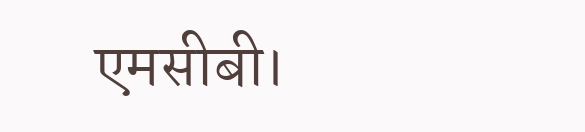एमसीबी।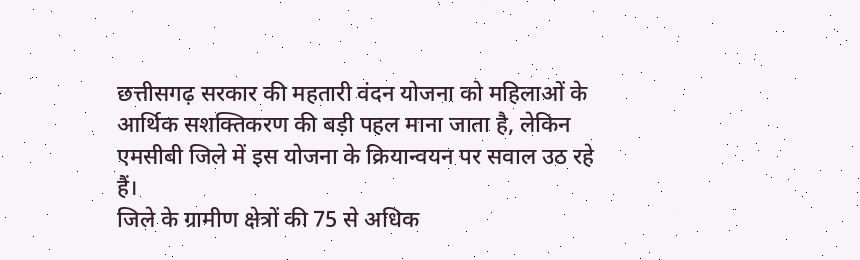छत्तीसगढ़ सरकार की महतारी वंदन योजना को महिलाओं के आर्थिक सशक्तिकरण की बड़ी पहल माना जाता है, लेकिन एमसीबी जिले में इस योजना के क्रियान्वयन पर सवाल उठ रहे हैं।
जिले के ग्रामीण क्षेत्रों की 75 से अधिक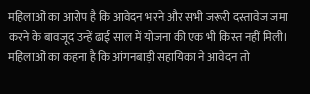महिलाओं का आरोप है कि आवेदन भरने और सभी जरूरी दस्तावेज जमा करने के बावजूद उन्हें ढाई साल में योजना की एक भी किस्त नहीं मिली।
महिलाओं का कहना है कि आंगनबाड़ी सहायिका ने आवेदन तो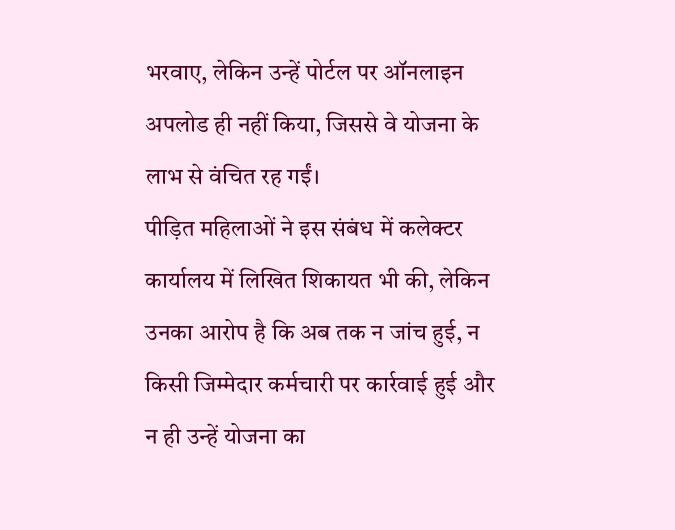भरवाए, लेकिन उन्हें पोर्टल पर ऑनलाइन अपलोड ही नहीं किया, जिससे वे योजना के लाभ से वंचित रह गईं।
पीड़ित महिलाओं ने इस संबंध में कलेक्टर कार्यालय में लिखित शिकायत भी की, लेकिन उनका आरोप है कि अब तक न जांच हुई, न किसी जिम्मेदार कर्मचारी पर कार्रवाई हुई और न ही उन्हें योजना का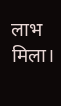लाभ मिला।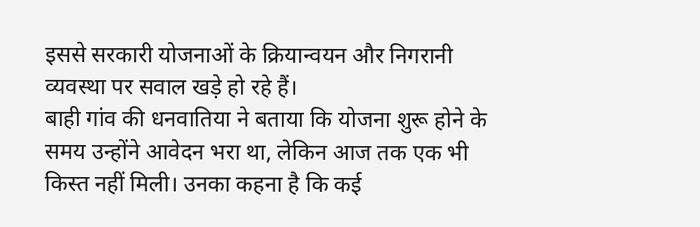इससे सरकारी योजनाओं के क्रियान्वयन और निगरानी व्यवस्था पर सवाल खड़े हो रहे हैं।
बाही गांव की धनवातिया ने बताया कि योजना शुरू होने के समय उन्होंने आवेदन भरा था, लेकिन आज तक एक भी किस्त नहीं मिली। उनका कहना है कि कई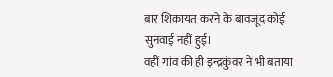बार शिकायत करने के बावजूद कोई सुनवाई नहीं हुई।
वहीं गांव की ही इन्द्रकुंवर ने भी बताया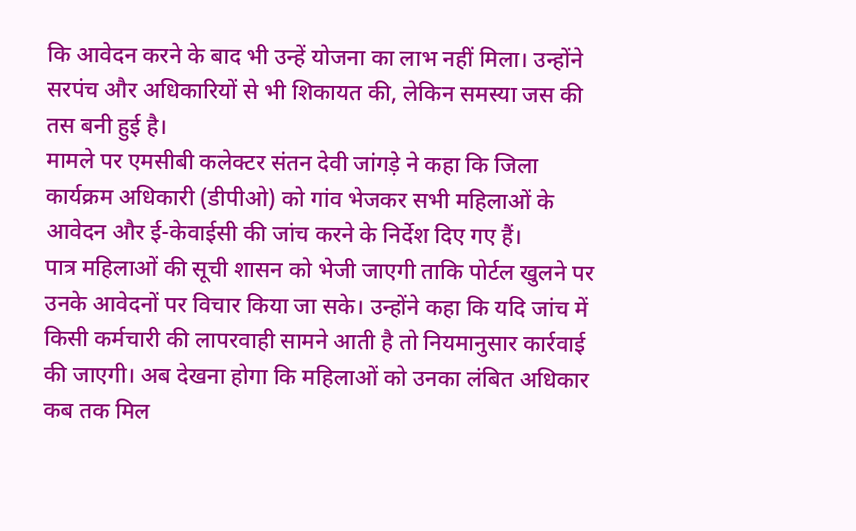कि आवेदन करने के बाद भी उन्हें योजना का लाभ नहीं मिला। उन्होंने सरपंच और अधिकारियों से भी शिकायत की, लेकिन समस्या जस की तस बनी हुई है।
मामले पर एमसीबी कलेक्टर संतन देवी जांगड़े ने कहा कि जिला कार्यक्रम अधिकारी (डीपीओ) को गांव भेजकर सभी महिलाओं के आवेदन और ई-केवाईसी की जांच करने के निर्देश दिए गए हैं।
पात्र महिलाओं की सूची शासन को भेजी जाएगी ताकि पोर्टल खुलने पर उनके आवेदनों पर विचार किया जा सके। उन्होंने कहा कि यदि जांच में किसी कर्मचारी की लापरवाही सामने आती है तो नियमानुसार कार्रवाई की जाएगी। अब देखना होगा कि महिलाओं को उनका लंबित अधिकार कब तक मिल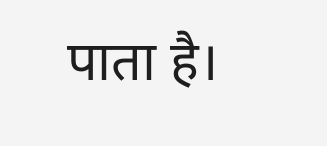पाता है।